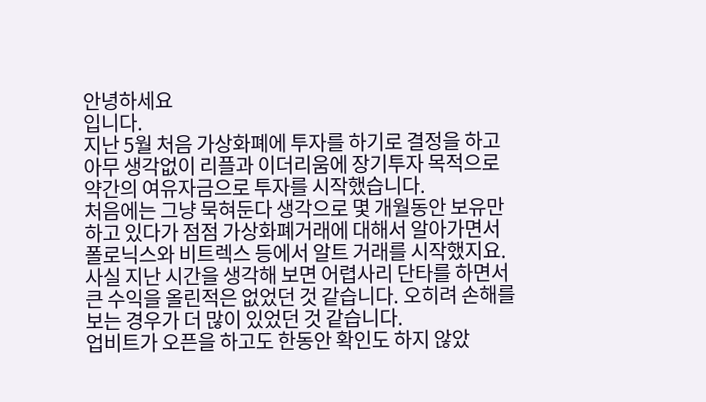안녕하세요
입니다.
지난 5월 처음 가상화폐에 투자를 하기로 결정을 하고
아무 생각없이 리플과 이더리움에 장기투자 목적으로
약간의 여유자금으로 투자를 시작했습니다.
처음에는 그냥 묵혀둔다 생각으로 몇 개월동안 보유만
하고 있다가 점점 가상화폐거래에 대해서 알아가면서
폴로닉스와 비트렉스 등에서 알트 거래를 시작했지요.
사실 지난 시간을 생각해 보면 어렵사리 단타를 하면서
큰 수익을 올린적은 없었던 것 같습니다. 오히려 손해를
보는 경우가 더 많이 있었던 것 같습니다.
업비트가 오픈을 하고도 한동안 확인도 하지 않았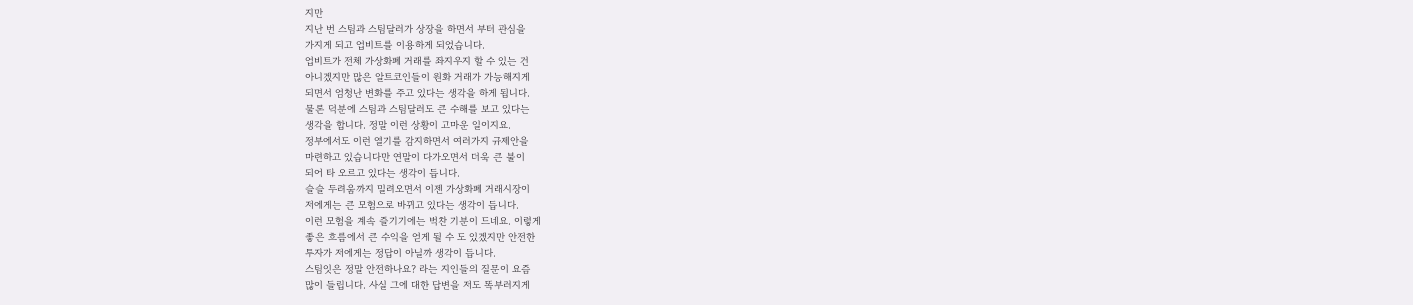지만
지난 번 스팀과 스팀달러가 상장을 하면서 부터 관심을
가지게 되고 업비트를 이용하게 되었습니다.
업비트가 전체 가상화폐 거래를 좌지우지 할 수 있는 건
아니겠지만 많은 알트코인들이 원화 거래가 가능해지게
되면서 엄청난 변화를 주고 있다는 생각을 하게 됩니다.
물론 덕분에 스팀과 스팀달러도 큰 수해를 보고 있다는
생각을 합니다. 정말 이런 상황이 고마운 일이지요.
정부에서도 이런 열기를 감지하면서 여러가지 규제안을
마련하고 있습니다만 연말이 다가오면서 더욱 큰 불이
되어 타 오르고 있다는 생각이 듭니다.
슬슬 두려움까지 밀려오면서 이젠 가상화폐 거래시장이
저에게는 큰 모험으로 바뀌고 있다는 생각이 듭니다.
이런 모험을 계속 즐기기에는 벅찬 기분이 드네요. 이렇게
좋은 흐름에서 큰 수익을 얻게 될 수 도 있겠지만 안전한
투자가 저에게는 정답이 아닐까 생각이 듭니다.
스팀잇은 정말 안전하나요? 라는 지인들의 질문이 요즘
많이 들립니다. 사실 그에 대한 답변을 저도 똑부러지게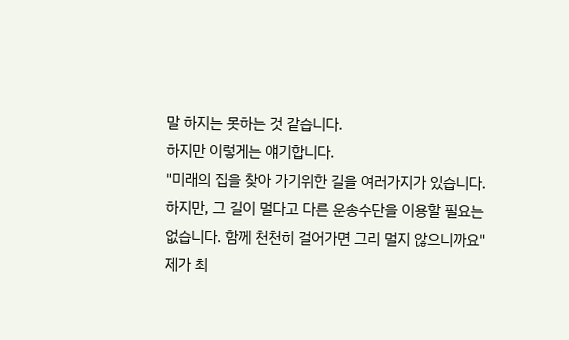말 하지는 못하는 것 같습니다.
하지만 이렇게는 얘기합니다.
"미래의 집을 찾아 가기위한 길을 여러가지가 있습니다.
하지만, 그 길이 멀다고 다른 운송수단을 이용할 필요는
없습니다. 함께 천천히 걸어가면 그리 멀지 않으니까요"
제가 최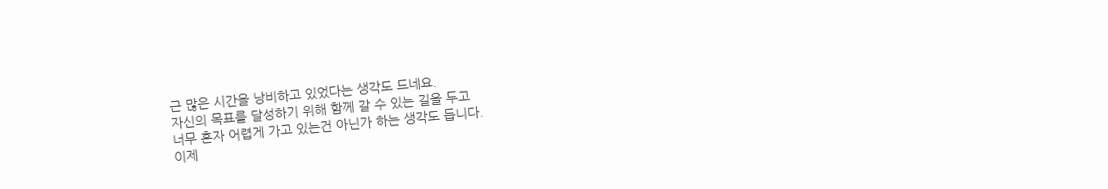근 많은 시간을 낭비하고 있었다는 생각도 드네요.
자신의 목표를 달성하기 위해 함께 갈 수 있는 길을 두고
너무 혼자 어렵게 가고 있는건 아닌가 하는 생각도 듭니다.
이제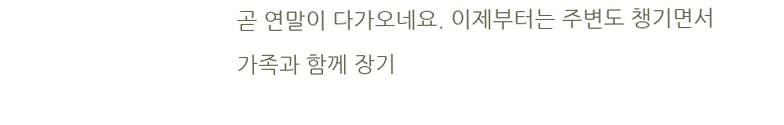곧 연말이 다가오네요. 이제부터는 주변도 챙기면서
가족과 함께 장기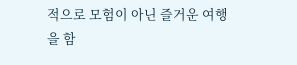적으로 모험이 아닌 즐거운 여행을 함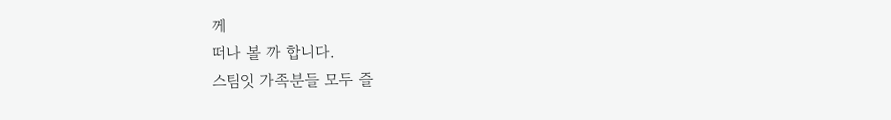께
떠나 볼 까 합니다.
스팀잇 가족분들 모두 즐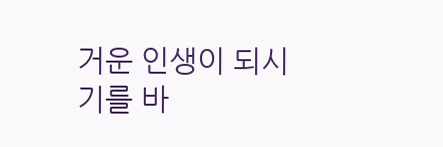거운 인생이 되시기를 바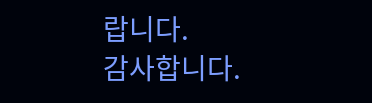랍니다.
감사합니다.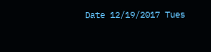Date 12/19/2017 Tues